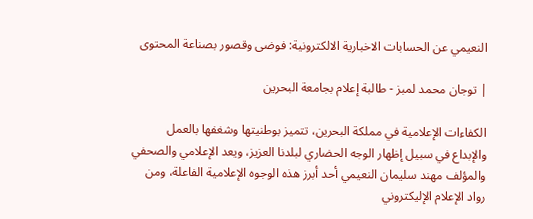النعيمي عن الحسابات الاخبارية الالكترونية: فوضى وقصور بصناعة المحتوى

| توجان محمد لمبز - طالبة إعلام بجامعة البحرين

الكفاءات الإعلامية في مملكة البحرين، تتميز بوطنيتها وشغفها بالعمل والإبداع في سبيل إظهار الوجه الحضاري لبلدنا العزيز، ويعد الإعلامي والصحفي والمؤلف مهند سليمان النعيمي أحد أبرز هذه الوجوه الإعلامية الفاعلة، ومن رواد الإعلام الإليكتروني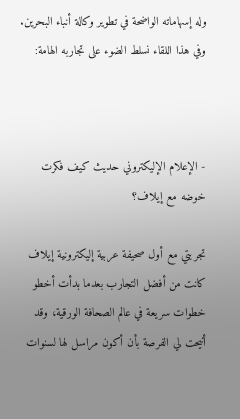وله إسهاماته الواضحة في تطوير وكالة أنباء البحرين. وفي هذا اللقاء نسلط الضوء على تجاربه الهامة:



- الإعلام الإليكتروني حديث كيف فكرت خوضه مع إيلاف؟

تجربتي مع أول صحيفة عربية إليكترونية إيلاف كانت من أفضل التجارب بعدما بدأت أخطو خطوات سريعة في عالم الصحافة الورقية، وقد أتيحت لي الفرصة بأن أكون مراسل لها لسنوات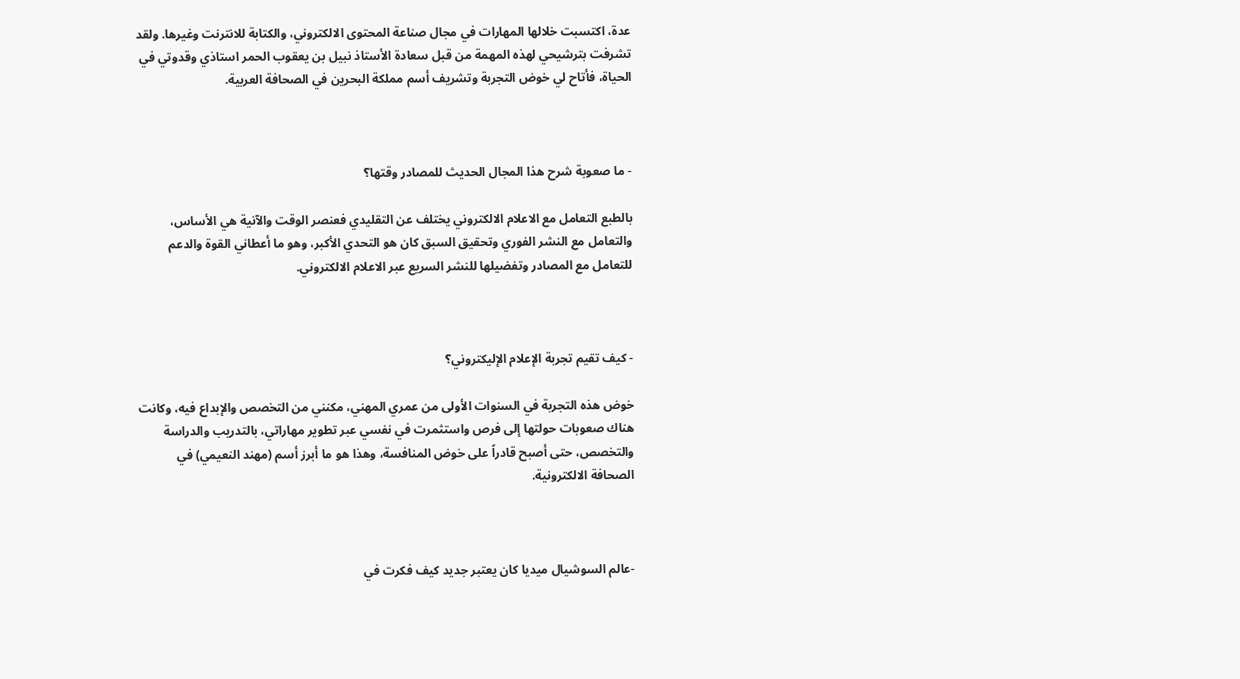عدة، اكتسبت خلالها المهارات في مجال صناعة المحتوى الالكتروني، والكتابة للانترنت وغيرها. ولقد تشرفت بترشيحي لهذه المهمة من قبل سعادة الأستاذ نبيل بن يعقوب الحمر استاذي وقدوتي في الحياة، فأتاح لي خوض التجربة وتشريف أسم مملكة البحرين في الصحافة العربية.



- ما صعوبة شرح هذا المجال الحديث للمصادر وقتها؟

بالطبع التعامل مع الاعلام الالكتروني يختلف عن التقليدي فعنصر الوقت والآنية هي الأساس، والتعامل مع النشر الفوري وتحقيق السبق كان هو التحدي الأكبر، وهو ما أعطاني القوة والدعم للتعامل مع المصادر وتفضيلها للنشر السريع عبر الاعلام الالكتروني.



- كيف تقيم تجربة الإعلام الإليكتروني؟

خوض هذه التجربة في السنوات الأولى من عمري المهني، مكنني من التخصص والإبداع فيه، وكانت هناك صعوبات حولتها إلى فرص واستثمرت في نفسي عبر تطوير مهاراتي، بالتدريب والدراسة والتخصص، حتى أصبح قادراً على خوض المنافسة، وهذا هو ما أبرز أسم (مهند النعيمي) في الصحافة الالكترونية.



-عالم السوشيال ميديا كان يعتبر جديد كيف فكرت في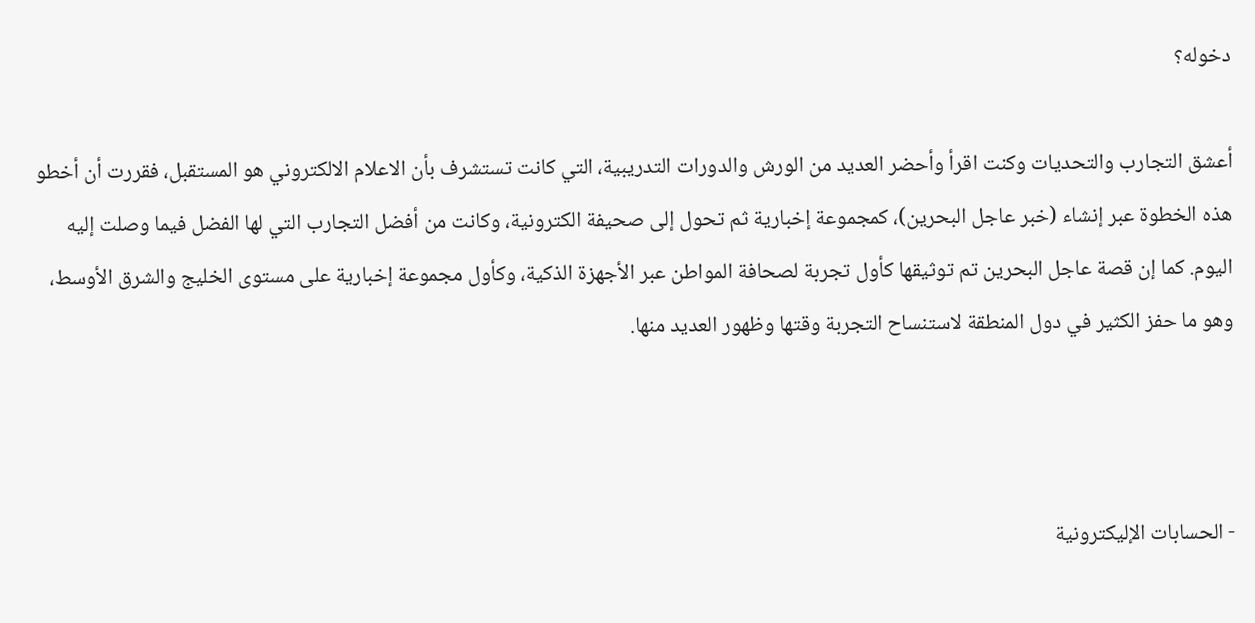دخوله؟

أعشق التجارب والتحديات وكنت اقرأ وأحضر العديد من الورش والدورات التدريبية، التي كانت تستشرف بأن الاعلام الالكتروني هو المستقبل، فقررت أن أخطو هذه الخطوة عبر إنشاء (خبر عاجل البحرين)، كمجموعة إخبارية ثم تحول إلى صحيفة الكترونية، وكانت من أفضل التجارب التي لها الفضل فيما وصلت إليه اليوم. كما إن قصة عاجل البحرين تم توثيقها كأول تجربة لصحافة المواطن عبر الأجهزة الذكية، وكأول مجموعة إخبارية على مستوى الخليج والشرق الأوسط، وهو ما حفز الكثير في دول المنطقة لاستنساح التجربة وقتها وظهور العديد منها.



- الحسابات الإليكترونية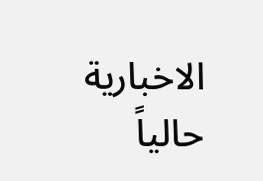الاخبارية حالياً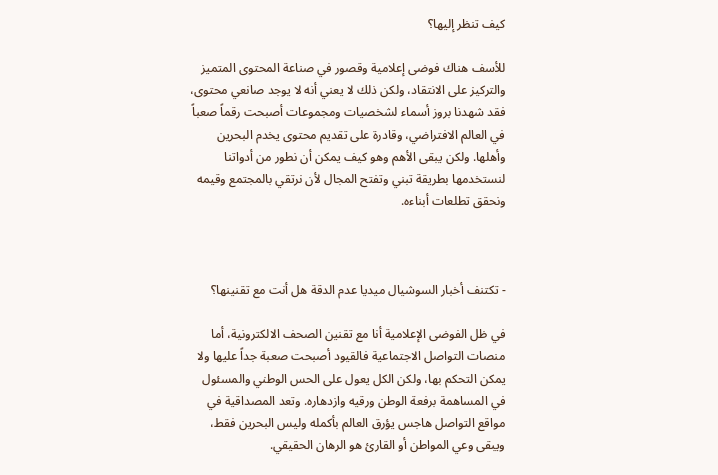كيف تنظر إليها؟

للأسف هناك فوضى إعلامية وقصور في صناعة المحتوى المتميز والتركيز على الانتقاد، ولكن ذلك لا يعني أنه لا يوجد صانعي محتوى، فقد شهدنا بروز أسماء لشخصيات ومجموعات أصبحت رقماً صعباً في العالم الافتراضي، وقادرة على تقديم محتوى يخدم البحرين وأهلها. ولكن يبقى الأهم وهو كيف يمكن أن نطور من أدواتنا لنستخدمها بطريقة تبني وتفتح المجال لأن نرتقي بالمجتمع وقيمه ونحقق تطلعات أبناءه.



- تكتنف أخبار السوشيال ميديا عدم الدقة هل أنت مع تقنينها؟

في ظل الفوضى الإعلامية أنا مع تقنين الصحف الالكترونية، أما منصات التواصل الاجتماعية فالقيود أصبحت صعبة جداً عليها ولا يمكن التحكم بها، ولكن الكل يعول على الحس الوطني والمسئول في المساهمة برفعة الوطن ورقيه وازدهاره. وتعد المصداقية في مواقع التواصل هاجس يؤرق العالم بأكمله وليس البحرين فقط، ويبقى وعي المواطن أو القارئ هو الرهان الحقيقي.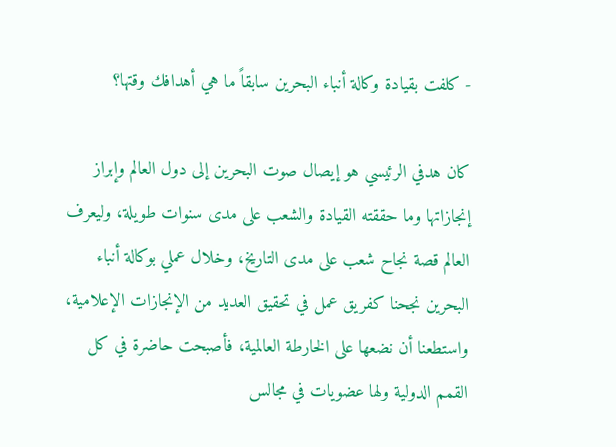- كلفت بقيادة وكالة أنباء البحرين سابقاً ما هي أهدافك وقتها؟

كان هدفي الرئيسي هو إيصال صوت البحرين إلى دول العالم وإبراز إنجازاتها وما حققته القيادة والشعب على مدى سنوات طويلة، وليعرف العالم قصة نجاح شعب على مدى التاريخ، وخلال عملي بوكالة أنباء البحرين نجحنا كفريق عمل في تحقيق العديد من الإنجازات الإعلامية، واستطعنا أن نضعها على الخارطة العالمية، فأصبحت حاضرة في كل القمم الدولية ولها عضويات في مجالس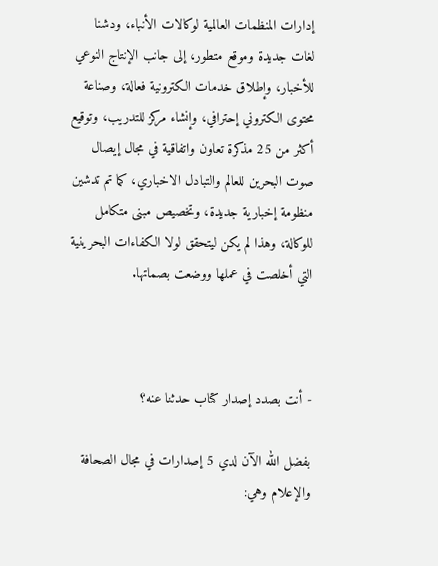إدارات المنظمات العالمية لوكالات الأنباء، ودشنا لغات جديدة وموقع متطور، إلى جانب الإنتاج النوعي للأخبار، وإطلاق خدمات الكترونية فعالة، وصناعة محتوى الكتروني إحترافي، وإنشاء مركز للتدريب، وتوقيع أكثر من 25 مذكرة تعاون واتفاقية في مجال إيصال صوت البحرين للعالم والتبادل الاخباري، كما تم تدشين منظومة إخبارية جديدة، وتخصيص مبنى متكامل للوكالة، وهذا لم يكن ليتحقق لولا الكفاءات البحرينية التي أخلصت في عملها ووضعت بصماتها.



- أنت بصدد إصدار كتاب حدثنا عنه؟

بفضل الله الآن لدي 5 إصدارات في مجال الصحافة والإعلام وهي: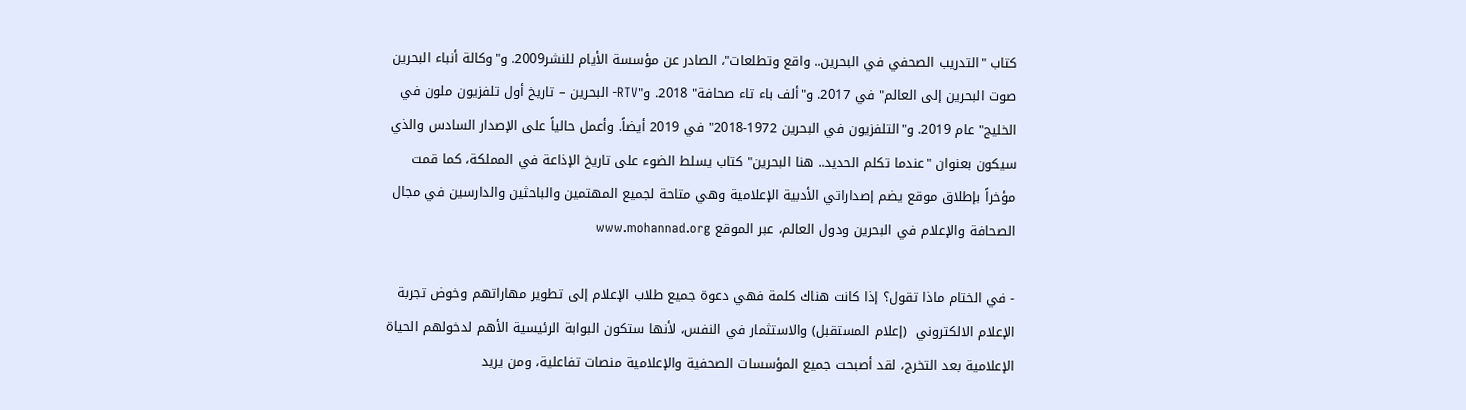كتاب "التدريب الصحفي في البحرين.. واقع وتطلعات"، الصادر عن مؤسسة الأيام للنشر2009. و"وكالة أنباء البحرين صوت البحرين إلى العالم" في 2017. و"ألف باء تاء صحافة" 2018. و"RTV- البحرين – تاريخ أول تلفزيون ملون في الخليج" عام 2019. و"التلفزيون في البحرين 1972-2018" في 2019 أيضاً. وأعمل حالياً على الإصدار السادس والذي سيكون بعنوان "عندما تكلم الحديد.. هنا البحرين" كتاب يسلط الضوء على تاريخ الإذاعة في المملكة، كما قمت مؤخراً بإطلاق موقع يضم إصداراتي الأدبية الإعلامية وهي متاحة لجميع المهتمين والباحثين والدارسين في مجال الصحافة والإعلام في البحرين ودول العالم، عبر الموقع www.mohannad.org

- في الختام ماذا تقول؟ إذا كانت هناك كلمة فهي دعوة جميع طلاب الإعلام إلى تطوير مهاراتهم وخوض تجربة الإعلام الالكتروني  (إعلام المستقبل) والاستثمار في النفس، لأنها ستكون البوابة الرئيسية الأهم لدخولهم الحياة الإعلامية بعد التخرج، لقد أصبحت جميع المؤسسات الصحفية والإعلامية منصات تفاعلية، ومن يريد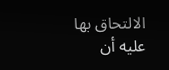الالتحاق بها عليه أن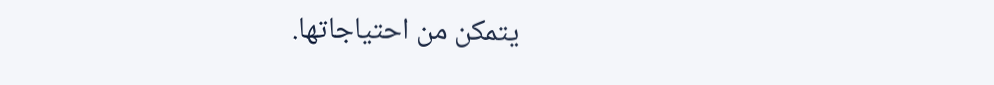يتمكن من احتياجاتها.